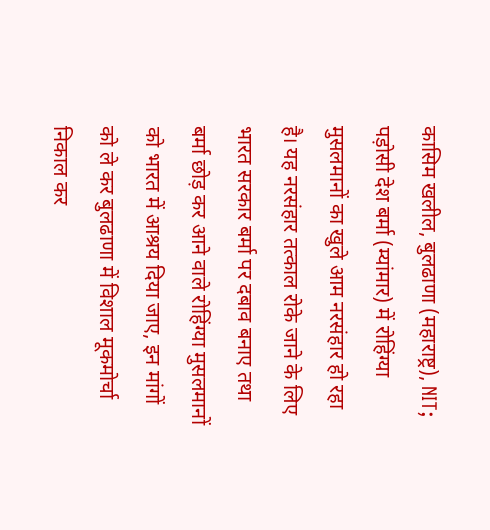कासिम खलील, बुलढाणा (महाराष्ट्र), NIT;
पड़ोसी देश बर्मा (म्यांमार) में रोहिंग्या मुसलमानों का खुले आम नरसंहार हो रहा है। यह नरसंहार तत्काल रोके जाने के लिए भारत सरकार बर्मा पर दबाव बनाए तथा बर्मा छोड़ कर आने वाले रोहिंग्या मुसलमानों को भारत में आश्रय दिया जाए, इन मांगों को ले कर बुलढाणा में विशाल मूकमोर्चा निकाल कर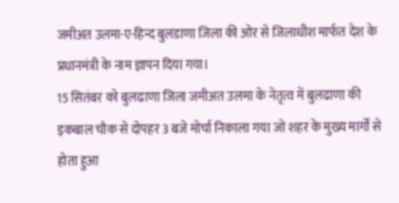जमीअत उलमा-ए-हिन्द बुलडाणा जिला की ओर से जिलाधीश मार्फत देश के प्रधानमंत्री के नाम ज्ञापन दिया गया।
15 सितंबर को बुलढाणा जिला जमीअत उलमा के नेतृत्व में बुलढाणा की इकबाल चौक से दोपहर 3 बजे मोर्चा निकाला गया जो शहर के मुख्य मार्गों से होता हुआ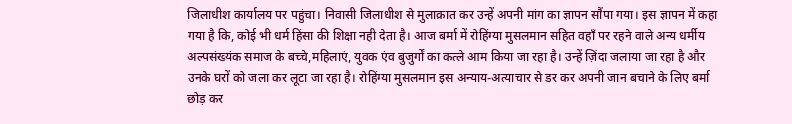जिलाधीश कार्यालय पर पहुंचा। निवासी जिलाधीश से मुलाक़ात कर उन्हें अपनी मांग का ज्ञापन सौंपा गया। इस ज्ञापन में कहा गया है कि, कोई भी धर्म हिंसा की शिक्षा नही देता है। आज बर्मा में रोहिंग्या मुसलमान सहित वहाँ पर रहने वाले अन्य धर्मीय अल्पसंख्यंक समाज के बच्चे,महिलाएं, युवक एंव बुजुर्गों का कत्ले आम किया जा रहा है। उन्हें ज़िंदा जलाया जा रहा है और उनके घरों को जला कर लूटा जा रहा है। रोहिंग्या मुसलमान इस अन्याय-अत्याचार से डर कर अपनी जान बचाने के लिए बर्मा छोड़ कर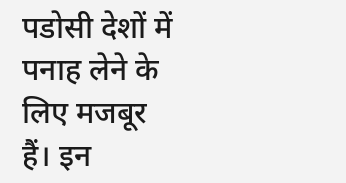पडोसी देशों में पनाह लेने के लिए मजबूर हैं। इन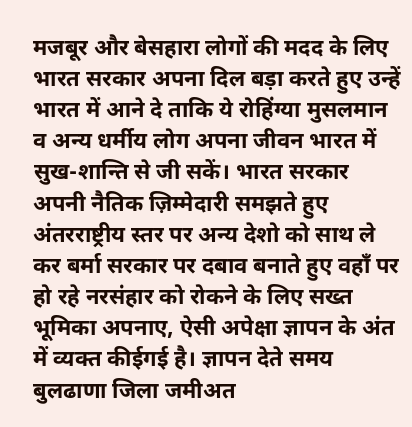मजबूर और बेसहारा लोगों की मदद के लिए भारत सरकार अपना दिल बड़ा करते हुए उन्हें भारत में आने दे ताकि ये रोहिंग्या मुसलमान व अन्य धर्मीय लोग अपना जीवन भारत में सुख-शान्ति से जी सकें। भारत सरकार अपनी नैतिक ज़िम्मेदारी समझते हुए अंतरराष्ट्रीय स्तर पर अन्य देशो को साथ ले कर बर्मा सरकार पर दबाव बनाते हुए वहाँ पर हो रहे नरसंहार को रोकने के लिए सख्त भूमिका अपनाए, ऐसी अपेक्षा ज्ञापन के अंत में व्यक्त कीईगई है। ज्ञापन देते समय बुलढाणा जिला जमीअत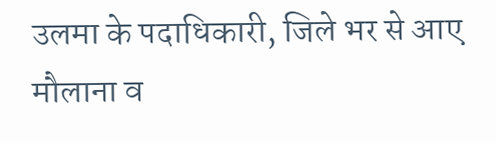उलमा के पदाधिकारी, जिले भर से आए मौलाना व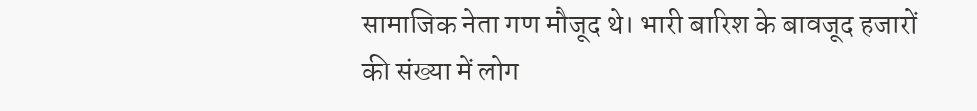सामाजिक नेता गण मौजूद थे। भारी बारिश के बावजूद हजारों की संख्या में लोग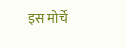इस मोर्चे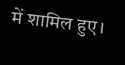में शामिल हुए।